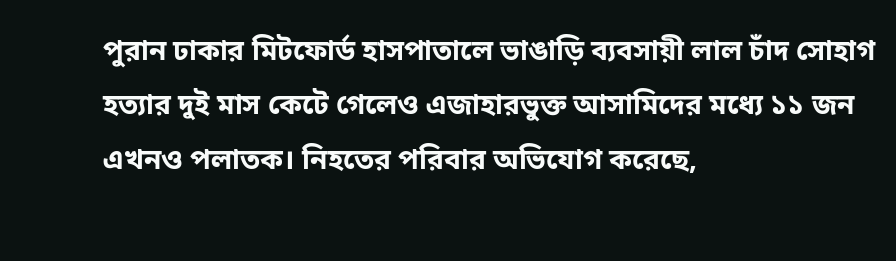পুরান ঢাকার মিটফোর্ড হাসপাতালে ভাঙাড়ি ব্যবসায়ী লাল চাঁদ সোহাগ হত্যার দুই মাস কেটে গেলেও এজাহারভুক্ত আসামিদের মধ্যে ১১ জন এখনও পলাতক। নিহতের পরিবার অভিযোগ করেছে,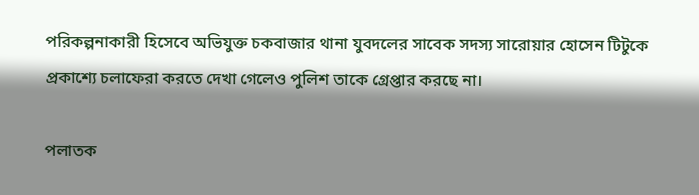পরিকল্পনাকারী হিসেবে অভিযুক্ত চকবাজার থানা যুবদলের সাবেক সদস্য সারোয়ার হোসেন টিটুকে প্রকাশ্যে চলাফেরা করতে দেখা গেলেও পুলিশ তাকে গ্রেপ্তার করছে না।

পলাতক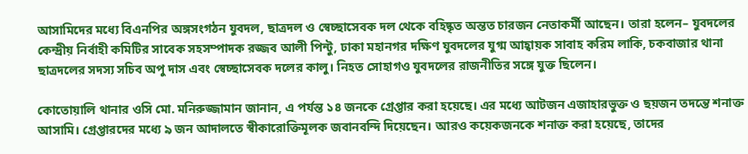আসামিদের মধ্যে বিএনপির অঙ্গসংগঠন যুবদল, ছাত্রদল ও স্বেচ্ছাসেবক দল থেকে বহিষ্কৃত অন্তত চারজন নেতাকর্মী আছেন। তারা হলেন– যুবদলের কেন্দ্রীয় নির্বাহী কমিটির সাবেক সহসম্পাদক রজ্জব আলী পিন্টু, ঢাকা মহানগর দক্ষিণ যুবদলের যুগ্ম আহ্বায়ক সাবাহ করিম লাকি, চকবাজার থানা ছাত্রদলের সদস্য সচিব অপু দাস এবং স্বেচ্ছাসেবক দলের কালু। নিহত সোহাগও যুবদলের রাজনীতির সঙ্গে যুক্ত ছিলেন।

কোতোয়ালি থানার ওসি মো. মনিরুজ্জামান জানান, এ পর্যন্ত ১৪ জনকে গ্রেপ্তার করা হয়েছে। এর মধ্যে আটজন এজাহারভুক্ত ও ছয়জন তদন্তে শনাক্ত আসামি। গ্রেপ্তারদের মধ্যে ৯ জন আদালতে স্বীকারোক্তিমূলক জবানবন্দি দিয়েছেন। আরও কয়েকজনকে শনাক্ত করা হয়েছে, তাদের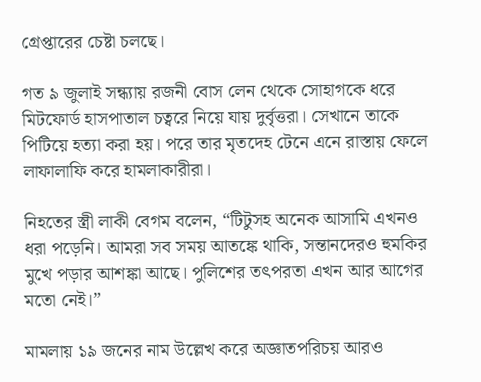গ্রেপ্তারের চেষ্টা চলছে।

গত ৯ জুলাই সন্ধ্যায় রজনী বোস লেন থেকে সোহাগকে ধরে মিটফোর্ড হাসপাতাল চত্বরে নিয়ে যায় দুর্বৃত্তরা। সেখানে তাকে পিটিয়ে হত্যা করা হয়। পরে তার মৃতদেহ টেনে এনে রাস্তায় ফেলে লাফালাফি করে হামলাকারীরা।

নিহতের স্ত্রী লাকী বেগম বলেন, “টিটুসহ অনেক আসামি এখনও ধরা পড়েনি। আমরা সব সময় আতঙ্কে থাকি, সন্তানদেরও হুমকির মুখে পড়ার আশঙ্কা আছে। পুলিশের তৎপরতা এখন আর আগের মতো নেই।”

মামলায় ১৯ জনের নাম উল্লেখ করে অজ্ঞাতপরিচয় আরও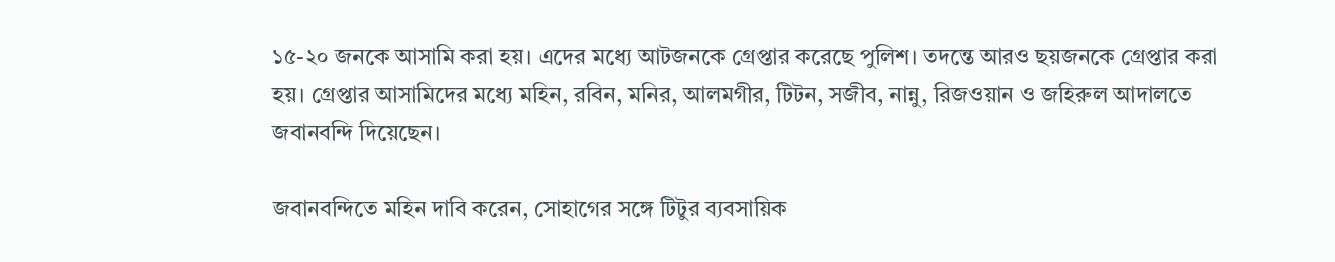১৫-২০ জনকে আসামি করা হয়। এদের মধ্যে আটজনকে গ্রেপ্তার করেছে পুলিশ। তদন্তে আরও ছয়জনকে গ্রেপ্তার করা হয়। গ্রেপ্তার আসামিদের মধ্যে মহিন, রবিন, মনির, আলমগীর, টিটন, সজীব, নান্নু, রিজওয়ান ও জহিরুল আদালতে জবানবন্দি দিয়েছেন।

জবানবন্দিতে মহিন দাবি করেন, সোহাগের সঙ্গে টিটুর ব্যবসায়িক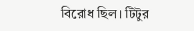বিরোধ ছিল। টিটুর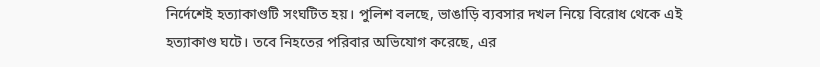নির্দেশেই হত্যাকাণ্ডটি সংঘটিত হয়। পুলিশ বলছে, ভাঙাড়ি ব্যবসার দখল নিয়ে বিরোধ থেকে এই হত্যাকাণ্ড ঘটে। তবে নিহতের পরিবার অভিযোগ করেছে, এর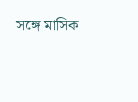সঙ্গে মাসিক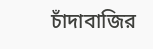চাঁদাবাজির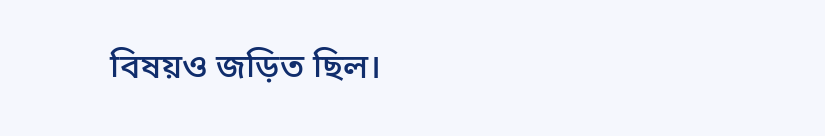বিষয়ও জড়িত ছিল।